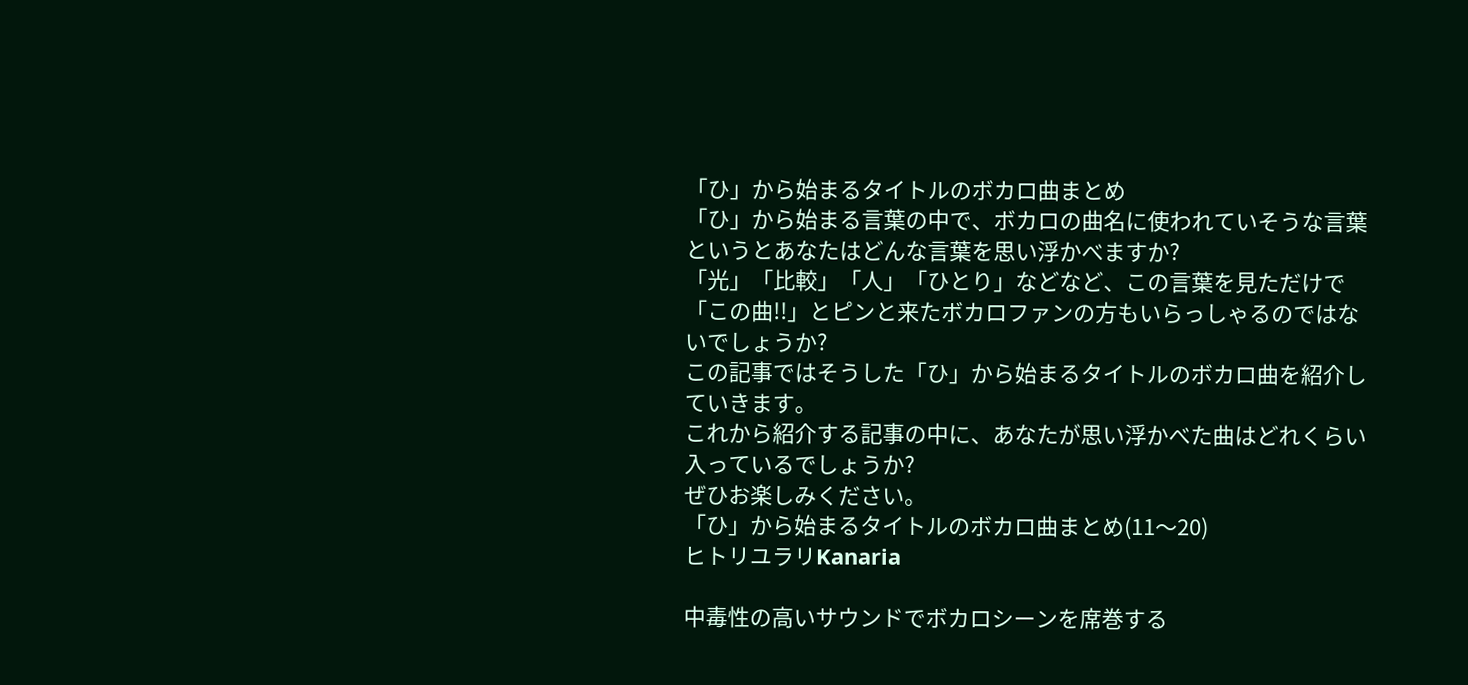「ひ」から始まるタイトルのボカロ曲まとめ
「ひ」から始まる言葉の中で、ボカロの曲名に使われていそうな言葉というとあなたはどんな言葉を思い浮かべますか?
「光」「比較」「人」「ひとり」などなど、この言葉を見ただけで「この曲!!」とピンと来たボカロファンの方もいらっしゃるのではないでしょうか?
この記事ではそうした「ひ」から始まるタイトルのボカロ曲を紹介していきます。
これから紹介する記事の中に、あなたが思い浮かべた曲はどれくらい入っているでしょうか?
ぜひお楽しみください。
「ひ」から始まるタイトルのボカロ曲まとめ(11〜20)
ヒトリユラリKanaria

中毒性の高いサウンドでボカロシーンを席巻する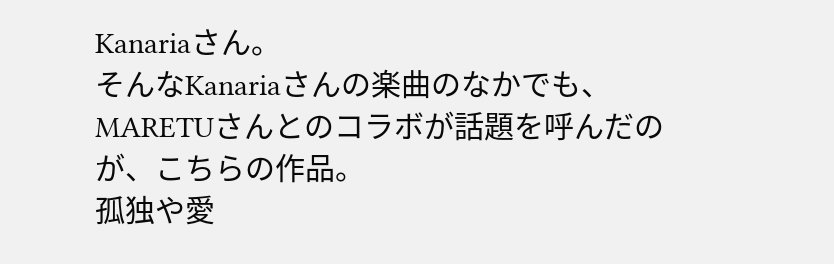Kanariaさん。
そんなKanariaさんの楽曲のなかでも、MARETUさんとのコラボが話題を呼んだのが、こちらの作品。
孤独や愛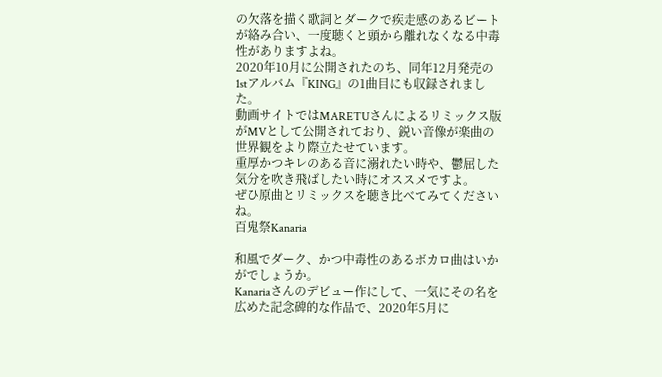の欠落を描く歌詞とダークで疾走感のあるビートが絡み合い、一度聴くと頭から離れなくなる中毒性がありますよね。
2020年10月に公開されたのち、同年12月発売の1stアルバム『KING』の1曲目にも収録されました。
動画サイトではMARETUさんによるリミックス版がMVとして公開されており、鋭い音像が楽曲の世界観をより際立たせています。
重厚かつキレのある音に溺れたい時や、鬱屈した気分を吹き飛ばしたい時にオススメですよ。
ぜひ原曲とリミックスを聴き比べてみてくださいね。
百鬼祭Kanaria

和風でダーク、かつ中毒性のあるボカロ曲はいかがでしょうか。
Kanariaさんのデビュー作にして、一気にその名を広めた記念碑的な作品で、2020年5月に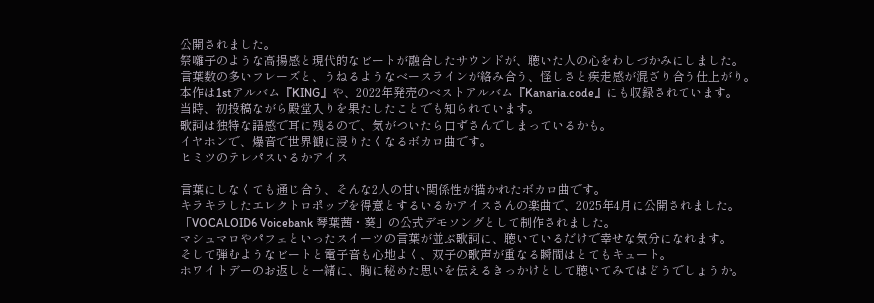公開されました。
祭囃子のような高揚感と現代的なビートが融合したサウンドが、聴いた人の心をわしづかみにしました。
言葉数の多いフレーズと、うねるようなベースラインが絡み合う、怪しさと疾走感が混ざり合う仕上がり。
本作は1stアルバム『KING』や、2022年発売のベストアルバム『Kanaria.code』にも収録されています。
当時、初投稿ながら殿堂入りを果たしたことでも知られています。
歌詞は独特な語感で耳に残るので、気がついたら口ずさんでしまっているかも。
イヤホンで、爆音で世界観に浸りたくなるボカロ曲です。
ヒミツのテレパスいるかアイス

言葉にしなくても通じ合う、そんな2人の甘い関係性が描かれたボカロ曲です。
キラキラしたエレクトロポップを得意とするいるかアイスさんの楽曲で、2025年4月に公開されました。
「VOCALOID6 Voicebank 琴葉茜・葵」の公式デモソングとして制作されました。
マシュマロやパフェといったスイーツの言葉が並ぶ歌詞に、聴いているだけで幸せな気分になれます。
そして弾むようなビートと電子音も心地よく、双子の歌声が重なる瞬間はとてもキュート。
ホワイトデーのお返しと一緒に、胸に秘めた思いを伝えるきっかけとして聴いてみてはどうでしょうか。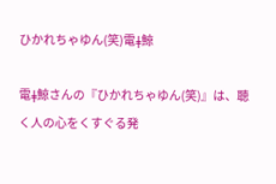ひかれちゃゆん(笑)電ǂ鯨

電ǂ鯨さんの『ひかれちゃゆん(笑)』は、聴く人の心をくすぐる発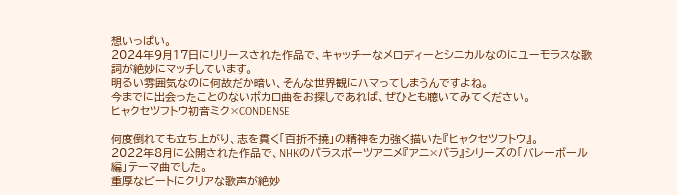想いっぱい。
2024年9月17日にリリースされた作品で、キャッチーなメロディーとシニカルなのにユーモラスな歌詞が絶妙にマッチしています。
明るい雰囲気なのに何故だか暗い、そんな世界観にハマってしまうんですよね。
今までに出会ったことのないボカロ曲をお探しであれば、ぜひとも聴いてみてください。
ヒャクセツフトウ初音ミク×CONDENSE

何度倒れても立ち上がり、志を貫く「百折不撓」の精神を力強く描いた『ヒャクセツフトウ』。
2022年8月に公開された作品で、NHKのパラスポーツアニメ『アニ×パラ』シリーズの「バレーボール編」テーマ曲でした。
重厚なビートにクリアな歌声が絶妙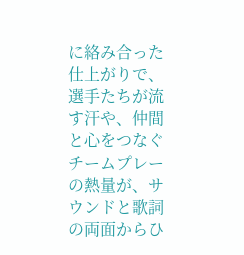に絡み合った仕上がりで、選手たちが流す汗や、仲間と心をつなぐチームプレーの熱量が、サウンドと歌詞の両面からひ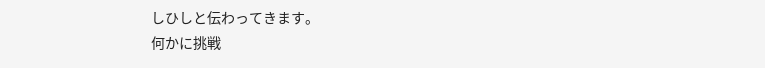しひしと伝わってきます。
何かに挑戦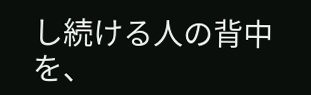し続ける人の背中を、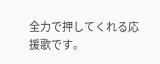全力で押してくれる応援歌です。